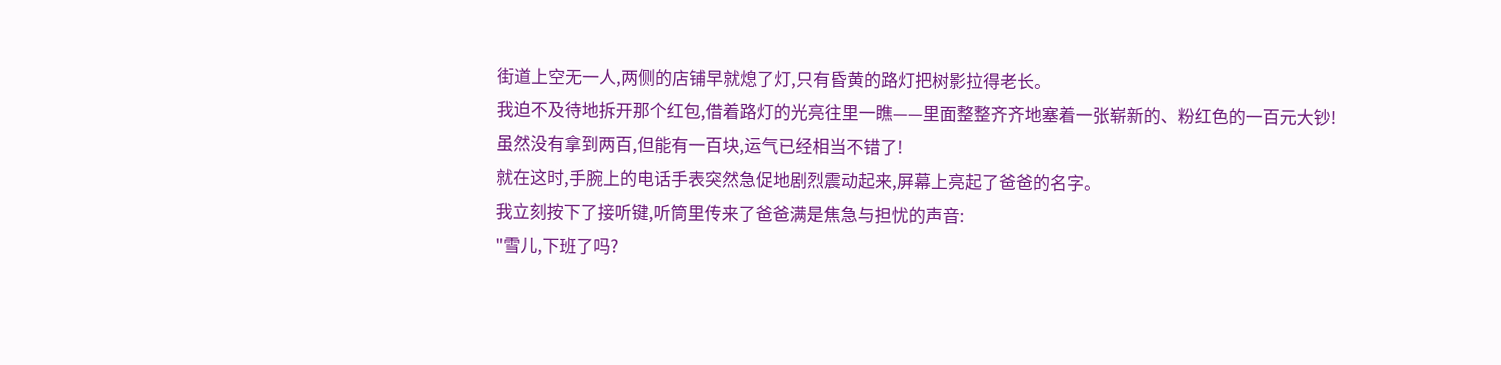街道上空无一人,两侧的店铺早就熄了灯,只有昏黄的路灯把树影拉得老长。
我迫不及待地拆开那个红包,借着路灯的光亮往里一瞧——里面整整齐齐地塞着一张崭新的、粉红色的一百元大钞!
虽然没有拿到两百,但能有一百块,运气已经相当不错了!
就在这时,手腕上的电话手表突然急促地剧烈震动起来,屏幕上亮起了爸爸的名字。
我立刻按下了接听键,听筒里传来了爸爸满是焦急与担忧的声音:
"雪儿,下班了吗?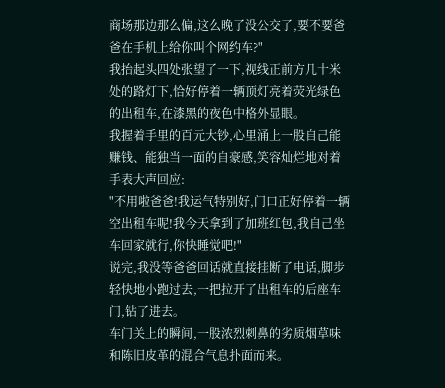商场那边那么偏,这么晚了没公交了,要不要爸爸在手机上给你叫个网约车?"
我抬起头四处张望了一下,视线正前方几十米处的路灯下,恰好停着一辆顶灯亮着荧光绿色的出租车,在漆黑的夜色中格外显眼。
我握着手里的百元大钞,心里涌上一股自己能赚钱、能独当一面的自豪感,笑容灿烂地对着手表大声回应:
"不用啦爸爸!我运气特别好,门口正好停着一辆空出租车呢!我今天拿到了加班红包,我自己坐车回家就行,你快睡觉吧!"
说完,我没等爸爸回话就直接挂断了电话,脚步轻快地小跑过去,一把拉开了出租车的后座车门,钻了进去。
车门关上的瞬间,一股浓烈刺鼻的劣质烟草味和陈旧皮革的混合气息扑面而来。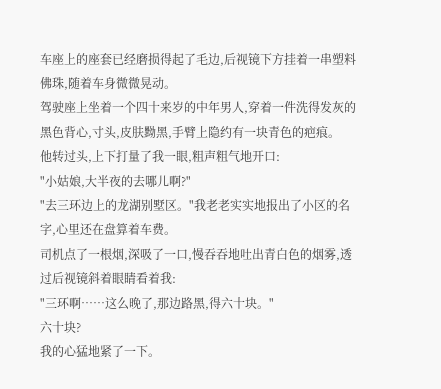车座上的座套已经磨损得起了毛边,后视镜下方挂着一串塑料佛珠,随着车身微微晃动。
驾驶座上坐着一个四十来岁的中年男人,穿着一件洗得发灰的黑色背心,寸头,皮肤黝黑,手臂上隐约有一块青色的疤痕。
他转过头,上下打量了我一眼,粗声粗气地开口:
"小姑娘,大半夜的去哪儿啊?"
"去三环边上的龙湖别墅区。"我老老实实地报出了小区的名字,心里还在盘算着车费。
司机点了一根烟,深吸了一口,慢吞吞地吐出青白色的烟雾,透过后视镜斜着眼睛看着我:
"三环啊……这么晚了,那边路黑,得六十块。"
六十块?
我的心猛地紧了一下。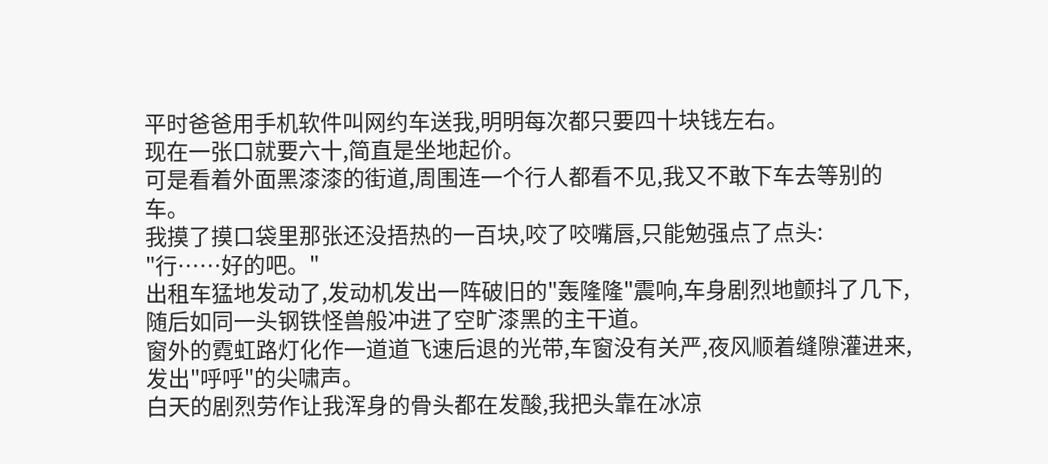平时爸爸用手机软件叫网约车送我,明明每次都只要四十块钱左右。
现在一张口就要六十,简直是坐地起价。
可是看着外面黑漆漆的街道,周围连一个行人都看不见,我又不敢下车去等别的车。
我摸了摸口袋里那张还没捂热的一百块,咬了咬嘴唇,只能勉强点了点头:
"行……好的吧。"
出租车猛地发动了,发动机发出一阵破旧的"轰隆隆"震响,车身剧烈地颤抖了几下,随后如同一头钢铁怪兽般冲进了空旷漆黑的主干道。
窗外的霓虹路灯化作一道道飞速后退的光带,车窗没有关严,夜风顺着缝隙灌进来,发出"呼呼"的尖啸声。
白天的剧烈劳作让我浑身的骨头都在发酸,我把头靠在冰凉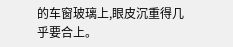的车窗玻璃上,眼皮沉重得几乎要合上。